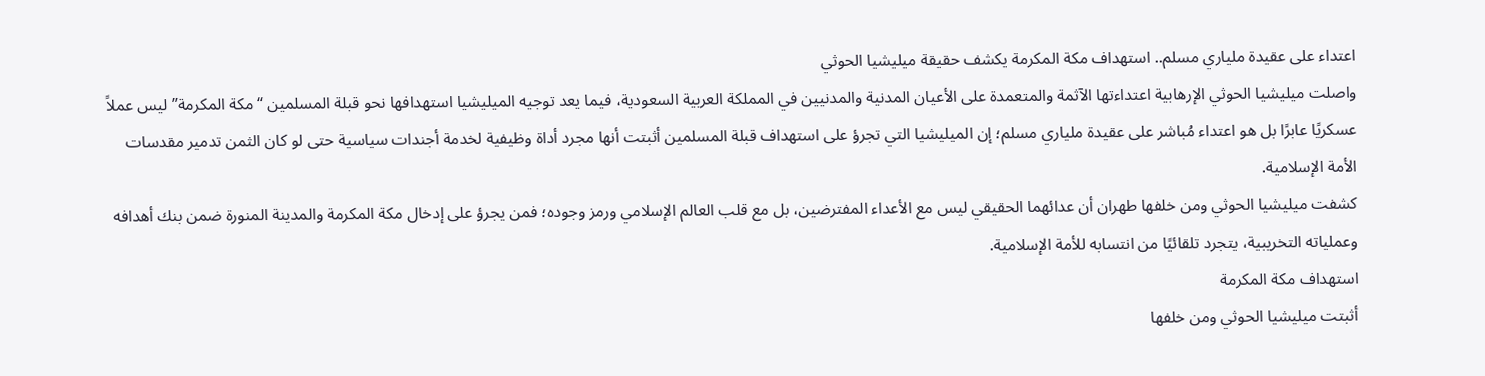اعتداء على عقيدة ملياري مسلم.. استهداف مكة المكرمة يكشف حقيقة ميليشيا الحوثي
واصلت ميليشيا الحوثي الإرهابية اعتداءتها الآثمة والمتعمدة على الأعيان المدنية والمدنيين في المملكة العربية السعودية، فيما يعد توجيه الميليشيا استهدافها نحو قبلة المسلمين “مكة المكرمة” ليس عملاً عسكريًا عابرًا بل هو اعتداء مُباشر على عقيدة ملياري مسلم؛ إن الميليشيا التي تجرؤ على استهداف قبلة المسلمين أثبتت أنها مجرد أداة وظيفية لخدمة أجندات سياسية حتى لو كان الثمن تدمير مقدسات الأمة الإسلامية.
كشفت ميليشيا الحوثي ومن خلفها طهران أن عدائهما الحقيقي ليس مع الأعداء المفترضين، بل مع قلب العالم الإسلامي ورمز وجوده؛ فمن يجرؤ على إدخال مكة المكرمة والمدينة المنورة ضمن بنك أهدافه وعملياته التخريبية، يتجرد تلقائيًا من انتسابه للأمة الإسلامية.
استهداف مكة المكرمة
أثبتت ميليشيا الحوثي ومن خلفها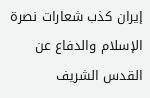إيران كذب شعارات نصرة الإسلام والدفاع عن القدس الشريف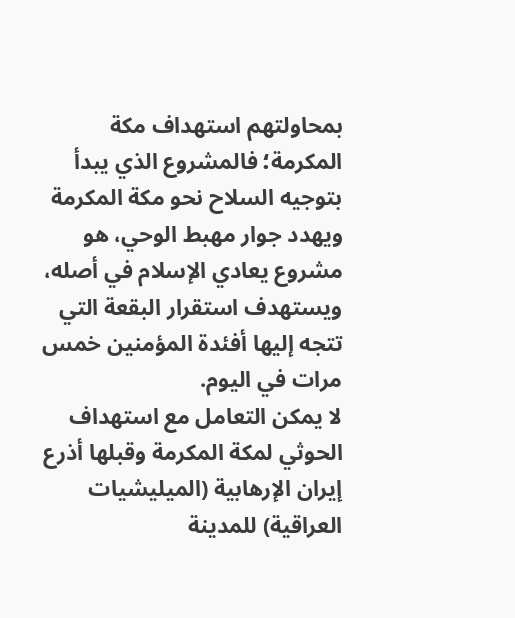بمحاولتهم استهداف مكة المكرمة؛ فالمشروع الذي يبدأ بتوجيه السلاح نحو مكة المكرمة ويهدد جوار مهبط الوحي، هو مشروع يعادي الإسلام في أصله، ويستهدف استقرار البقعة التي تتجه إليها أفئدة المؤمنين خمس مرات في اليوم.
لا يمكن التعامل مع استهداف الحوثي لمكة المكرمة وقبلها أذرع إيران الإرهابية (الميليشيات العراقية) للمدينة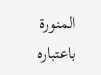المنورة باعتباره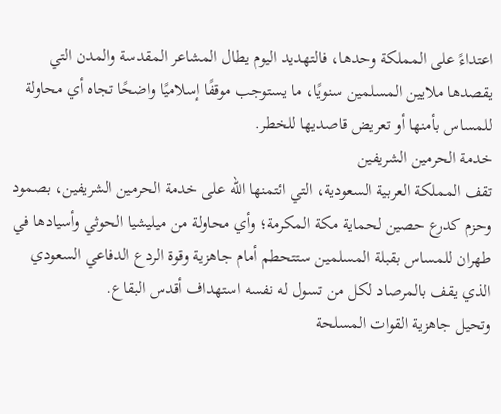اعتداءً على المملكة وحدها، فالتهديد اليوم يطال المشاعر المقدسة والمدن التي يقصدها ملايين المسلمين سنويًا، ما يستوجب موقفًا إسلاميًا واضحًا تجاه أي محاولة للمساس بأمنها أو تعريض قاصديها للخطر.
خدمة الحرمين الشريفين
تقف المملكة العربية السعودية، التي ائتمنها الله على خدمة الحرمين الشريفين، بصمود وحزم كدرع حصين لحماية مكة المكرمة؛ وأي محاولة من ميليشيا الحوثي وأسيادها في طهران للمساس بقبلة المسلمين ستتحطم أمام جاهزية وقوة الردع الدفاعي السعودي الذي يقف بالمرصاد لكل من تسول له نفسه استهداف أقدس البقاع.
وتحيل جاهزية القوات المسلحة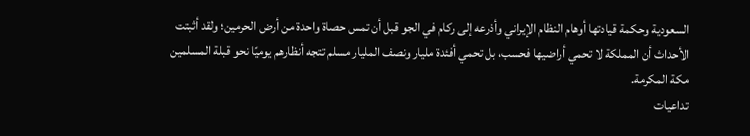السعودية وحكمة قيادتها أوهام النظام الإيراني وأذرعه إلى ركام في الجو قبل أن تمس حصاة واحدة من أرض الحرمين؛ ولقد أثبتت الأحداث أن المملكة لا تحمي أراضيها فحسب، بل تحمي أفئدة مليار ونصف المليار مسلم تتجه أنظارهم يوميًا نحو قبلة المسلمين مكة المكرمة.
تداعيات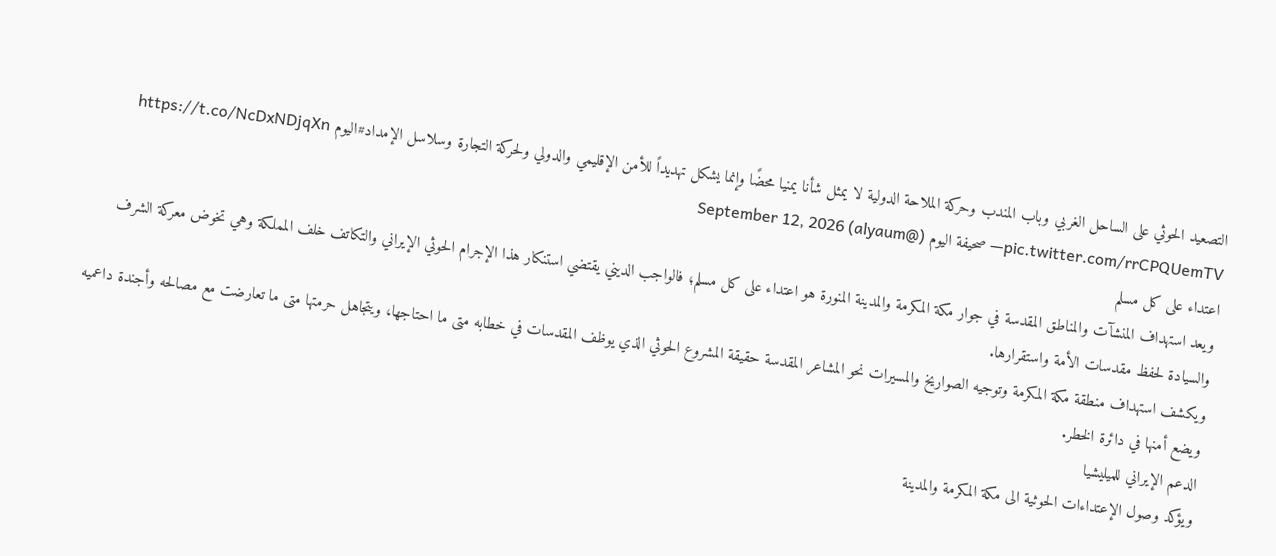التصعيد الحوثي على الساحل الغربي وباب المندب وحركة الملاحة الدولية لا يمثل شأنا يمنيا محضًا وإنما يشكل تهديداً للأمن الإقليمي والدولي ولحركة التجارة وسلاسل الإمداد#اليوم https://t.co/NcDxNDjqXn pic.twitter.com/rrCPQUemTV— صحيفة اليوم (@alyaum) September 12, 2026
اعتداء على كل مسلم
ويعد استهداف المنشآت والمناطق المقدسة في جوار مكة المكرمة والمدينة المنورة هو اعتداء على كل مسلم؛ فالواجب الديني يقتضي استنكار هذا الإجرام الحوثي الإيراني والتكاتف خلف المملكة وهي تخوض معركة الشرف والسيادة لحفظ مقدسات الأمة واستقرارها.
ويكشف استهداف منطقة مكة المكرمة وتوجيه الصواريخ والمسيرات نحو المشاعر المقدسة حقيقة المشروع الحوثي الذي يوظف المقدسات في خطابه متى ما احتاجها، ويتجاهل حرمتها متى ما تعارضت مع مصالحه وأجندة داعميه ويضع أمنها في دائرة الخطر.
الدعم الإيراني للميليشيا
ويؤكد وصول الإعتداءات الحوثية الى مكة المكرمة والمدينة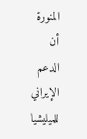المنورة أن الدعم الإيراني للميليشيا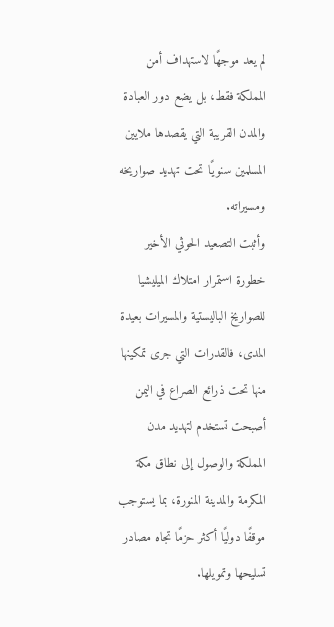لم يعد موجهًا لاستهداف أمن المملكة فقط، بل يضع دور العبادة والمدن القريبة التي يقصدها ملايين المسلمين سنويًا تحت تهديد صواريخه ومسيراته.
وأثبت التصعيد الحوثي الأخير خطورة استمرار امتلاك الميليشيا للصواريخ الباليستية والمسيرات بعيدة المدى، فالقدرات التي جرى تمكينها منها تحت ذرائع الصراع في اليمن أصبحت تستخدم لتهديد مدن المملكة والوصول إلى نطاق مكة المكرمة والمدينة المنورة، بما يستوجب موقفًا دوليًا أكثر حزمًا تجاه مصادر تسليحها وتمويلها.